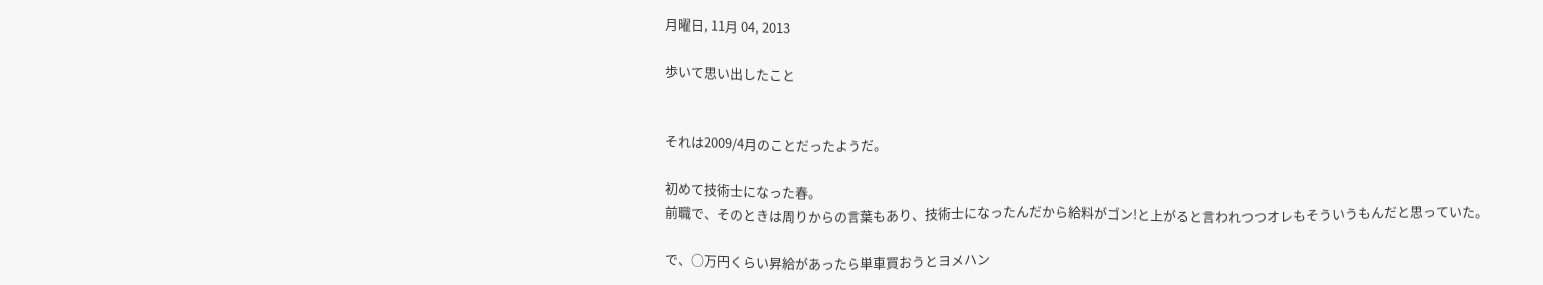月曜日, 11月 04, 2013

歩いて思い出したこと


それは2009/4月のことだったようだ。

初めて技術士になった春。
前職で、そのときは周りからの言葉もあり、技術士になったんだから給料がゴン!と上がると言われつつオレもそういうもんだと思っていた。

で、○万円くらい昇給があったら単車買おうとヨメハン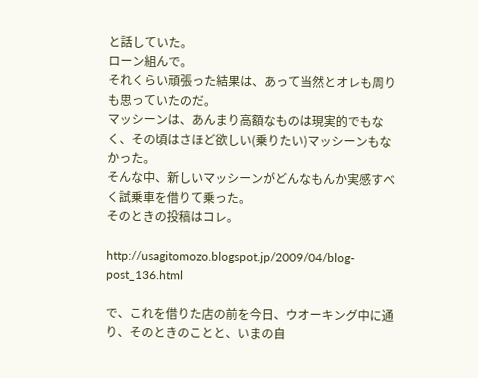と話していた。
ローン組んで。
それくらい頑張った結果は、あって当然とオレも周りも思っていたのだ。
マッシーンは、あんまり高額なものは現実的でもなく、その頃はさほど欲しい(乗りたい)マッシーンもなかった。
そんな中、新しいマッシーンがどんなもんか実感すべく試乗車を借りて乗った。
そのときの投稿はコレ。

http://usagitomozo.blogspot.jp/2009/04/blog-post_136.html

で、これを借りた店の前を今日、ウオーキング中に通り、そのときのことと、いまの自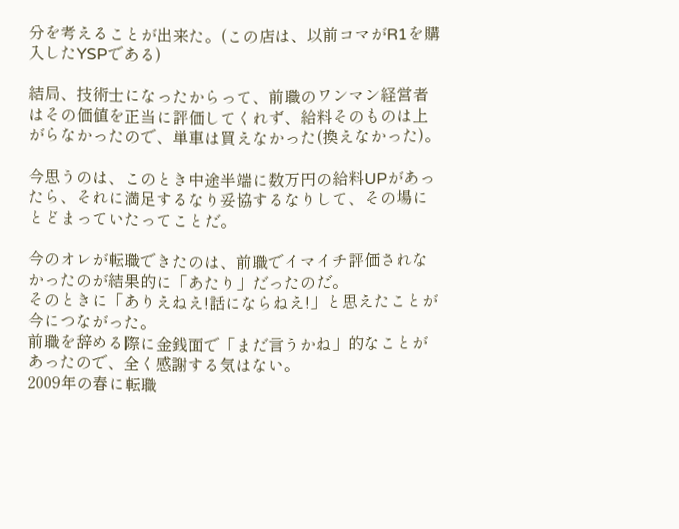分を考えることが出来た。(この店は、以前コマがR1を購入したYSPである)

結局、技術士になったからって、前職のワンマン経営者はその価値を正当に評価してくれず、給料そのものは上がらなかったので、単車は買えなかった(換えなかった)。

今思うのは、このとき中途半端に数万円の給料UPがあったら、それに満足するなり妥協するなりして、その場にとどまっていたってことだ。

今のオレが転職できたのは、前職でイマイチ評価されなかったのが結果的に「あたり」だったのだ。
そのときに「ありえねえ!話にならねえ!」と思えたことが今につながった。
前職を辞める際に金銭面で「まだ言うかね」的なことがあったので、全く感謝する気はない。
2009年の春に転職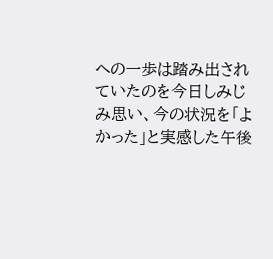への一歩は踏み出されていたのを今日しみじみ思い、今の状況を「よかった」と実感した午後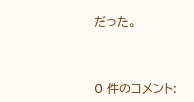だった。



0 件のコメント: